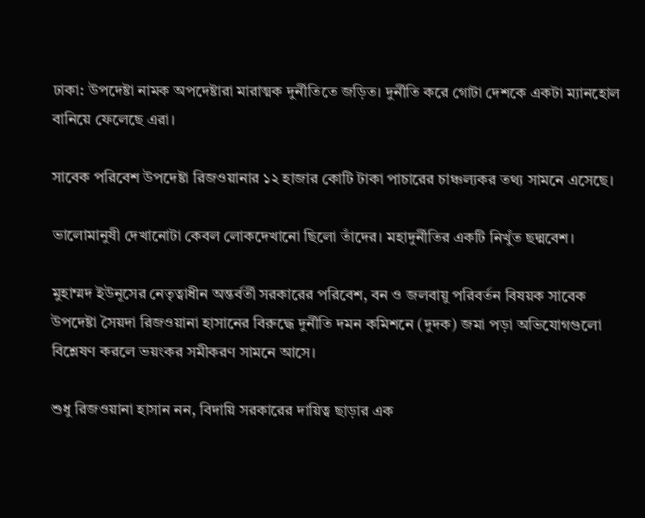ঢাকা: উপদেষ্টা নামক অপদেষ্টারা মারাত্মক দুর্নীতিতে জড়িত। দুর্নীতি করে গোটা দেশকে একটা ম্যানহোল বানিয়ে ফেলেছে এরা।

সাবেক পরিবেশ উপদেষ্টা রিজওয়ানার ১২ হাজার কোটি টাকা পাচারের চাঞ্চল্যকর তথ্য সামনে এসেছে।

ভালোমানুষী দেখানোটা কেবল লোকদেখানো ছিলো তাঁদের। মহাদুর্নীতির একটি নিখুঁত ছদ্মবেশ।

মুহাম্মদ ইউনূসের নেতৃত্বাধীন অন্তর্বর্তী সরকারের পরিবেশ, বন ও জলবায়ু পরিবর্তন বিষয়ক সাবেক উপদেষ্টা সৈয়দা রিজওয়ানা হাসানের বিরুদ্ধে দুর্নীতি দমন কমিশনে (দুদক) জমা পড়া অভিযোগগুলো বিশ্লেষণ করলে ভয়ংকর সমীকরণ সামনে আসে।

শুধু রিজওয়ানা হাসান নন, বিদায়ি সরকারের দায়িত্ব ছাড়ার এক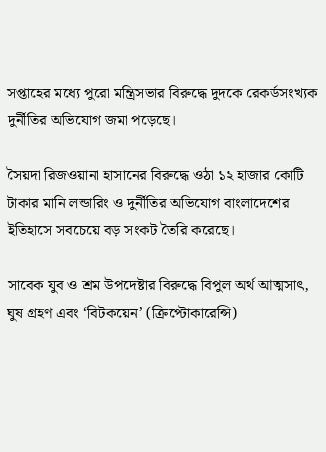সপ্তাহের মধ্যে পুরো মন্ত্রিসভার বিরুদ্ধে দুদকে রেকর্ডসংখ্যক দুর্নীতির অভিযোগ জমা পড়েছে।

সৈয়দা রিজওয়ানা হাসানের বিরুদ্ধে ওঠা ১২ হাজার কোটি টাকার মানি লন্ডারিং ও দুর্নীতির অভিযোগ বাংলাদেশের ইতিহাসে সবচেয়ে বড় সংকট তৈরি করেছে।

সাবেক যুব ও শ্রম উপদেষ্টার বিরুদ্ধে বিপুল অর্থ আত্মসাৎ, ঘুষ গ্রহণ এবং ‘বিটকয়েন’ (ক্রিপ্টোকারেন্সি)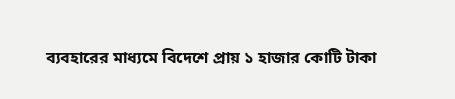ব্যবহারের মাধ্যমে বিদেশে প্রায় ১ হাজার কোটি টাকা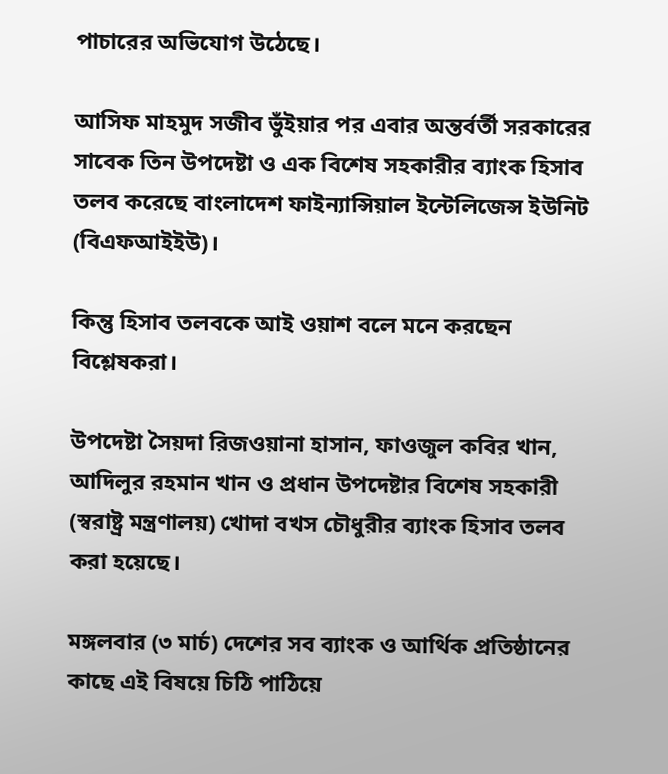পাচারের অভিযোগ উঠেছে।

আসিফ মাহমুদ সজীব ভুঁইয়ার পর এবার অন্তর্বর্তী সরকারের সাবেক তিন উপদেষ্টা ও এক বিশেষ সহকারীর ব্যাংক হিসাব তলব করেছে বাংলাদেশ ফাইন্যান্সিয়াল ইন্টেলিজেন্স ইউনিট (বিএফআইইউ)।

কিন্তু হিসাব তলবকে আই ওয়াশ বলে মনে করছেন বিশ্লেষকরা।

উপদেষ্টা সৈয়দা রিজওয়ানা হাসান, ফাওজুল কবির খান, আদিলুর রহমান খান ও প্রধান উপদেষ্টার বিশেষ সহকারী (স্বরাষ্ট্র মন্ত্রণালয়) খোদা বখস চৌধুরীর ব্যাংক হিসাব তলব করা হয়েছে।

মঙ্গলবার (৩ মার্চ) দেশের সব ব্যাংক ও আর্থিক প্রতিষ্ঠানের কাছে এই বিষয়ে চিঠি পাঠিয়ে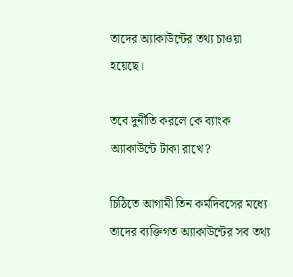তাদের অ্যাকাউন্টের তথ্য চাওয়া হয়েছে।

তবে দুর্নীতি করলে কে ব্যাংক অ্যাকাউন্টে টাকা রাখে?

চিঠিতে আগামী তিন কর্মদিবসের মধ্যে তাদের ব্যক্তিগত অ্যাকাউন্টের সব তথ্য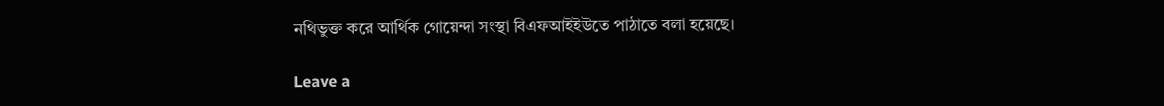নথিভুক্ত করে আর্থিক গোয়েন্দা সংস্থা বিএফআইইউতে পাঠাতে বলা হয়েছে।

Leave a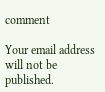comment

Your email address will not be published.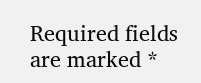Required fields are marked *